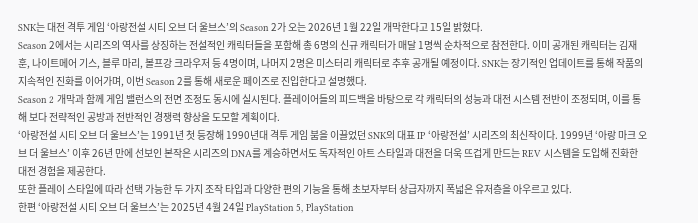SNK는 대전 격투 게임 ‘아랑전설 시티 오브 더 울브스’의 Season 2가 오는 2026년 1월 22일 개막한다고 15일 밝혔다.
Season 2에서는 시리즈의 역사를 상징하는 전설적인 캐릭터들을 포함해 총 6명의 신규 캐릭터가 매달 1명씩 순차적으로 참전한다. 이미 공개된 캐릭터는 김재훈, 나이트메어 기스, 블루 마리, 볼프강 크라우저 등 4명이며, 나머지 2명은 미스터리 캐릭터로 추후 공개될 예정이다. SNK는 장기적인 업데이트를 통해 작품의 지속적인 진화를 이어가며, 이번 Season 2를 통해 새로운 페이즈로 진입한다고 설명했다.
Season 2 개막과 함께 게임 밸런스의 전면 조정도 동시에 실시된다. 플레이어들의 피드백을 바탕으로 각 캐릭터의 성능과 대전 시스템 전반이 조정되며, 이를 통해 보다 전략적인 공방과 전반적인 경쟁력 향상을 도모할 계획이다.
‘아랑전설 시티 오브 더 울브스’는 1991년 첫 등장해 1990년대 격투 게임 붐을 이끌었던 SNK의 대표 IP ‘아랑전설’ 시리즈의 최신작이다. 1999년 ‘아랑 마크 오브 더 울브스’ 이후 26년 만에 선보인 본작은 시리즈의 DNA를 계승하면서도 독자적인 아트 스타일과 대전을 더욱 뜨겁게 만드는 REV 시스템을 도입해 진화한 대전 경험을 제공한다.
또한 플레이 스타일에 따라 선택 가능한 두 가지 조작 타입과 다양한 편의 기능을 통해 초보자부터 상급자까지 폭넓은 유저층을 아우르고 있다.
한편 ‘아랑전설 시티 오브 더 울브스’는 2025년 4월 24일 PlayStation 5, PlayStation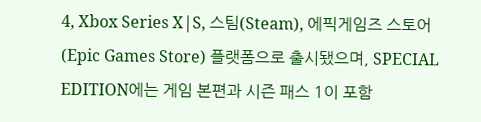4, Xbox Series X|S, 스팀(Steam), 에픽게임즈 스토어(Epic Games Store) 플랫폼으로 출시됐으며, SPECIAL EDITION에는 게임 본편과 시즌 패스 1이 포함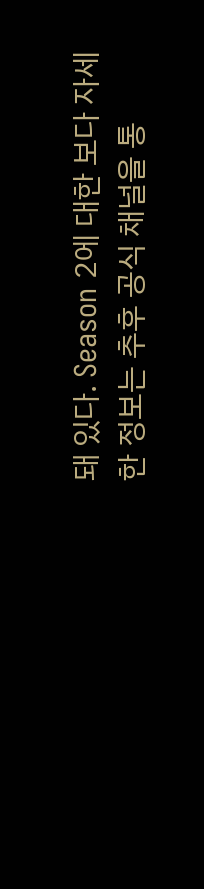돼 있다. Season 2에 대한 보다 자세한 정보는 추후 공식 채널을 통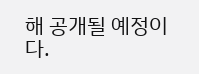해 공개될 예정이다.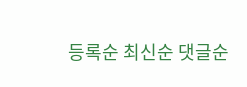등록순 최신순 댓글순